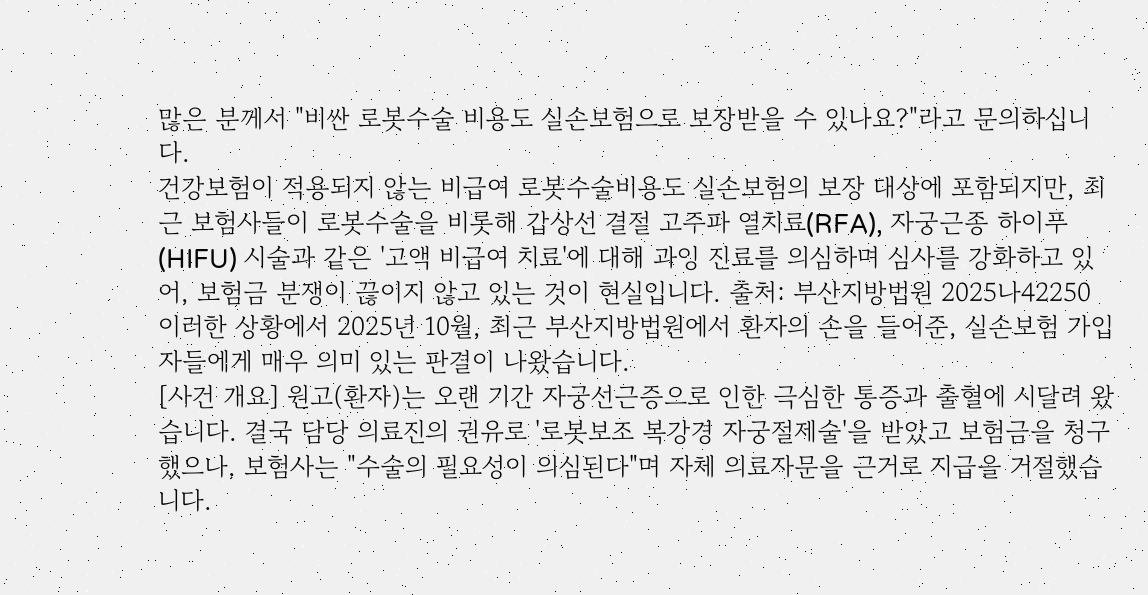많은 분께서 "비싼 로봇수술 비용도 실손보험으로 보장받을 수 있나요?"라고 문의하십니다.
건강보험이 적용되지 않는 비급여 로봇수술비용도 실손보험의 보장 대상에 포함되지만, 최근 보험사들이 로봇수술을 비롯해 갑상선 결절 고주파 열치료(RFA), 자궁근종 하이푸(HIFU) 시술과 같은 '고액 비급여 치료'에 대해 과잉 진료를 의심하며 심사를 강화하고 있어, 보험금 분쟁이 끊이지 않고 있는 것이 현실입니다. 출처: 부산지방법원 2025나42250 이러한 상황에서 2025년 10월, 최근 부산지방법원에서 환자의 손을 들어준, 실손보험 가입자들에게 매우 의미 있는 판결이 나왔습니다.
[사건 개요] 원고(환자)는 오랜 기간 자궁선근증으로 인한 극심한 통증과 출혈에 시달려 왔습니다. 결국 담당 의료진의 권유로 '로봇보조 복강경 자궁절제술'을 받았고 보험금을 청구했으나, 보험사는 "수술의 필요성이 의심된다"며 자체 의료자문을 근거로 지급을 거절했습니다.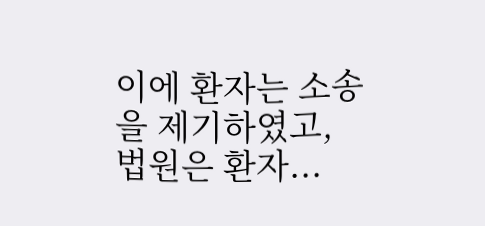이에 환자는 소송을 제기하였고, 법원은 환자...